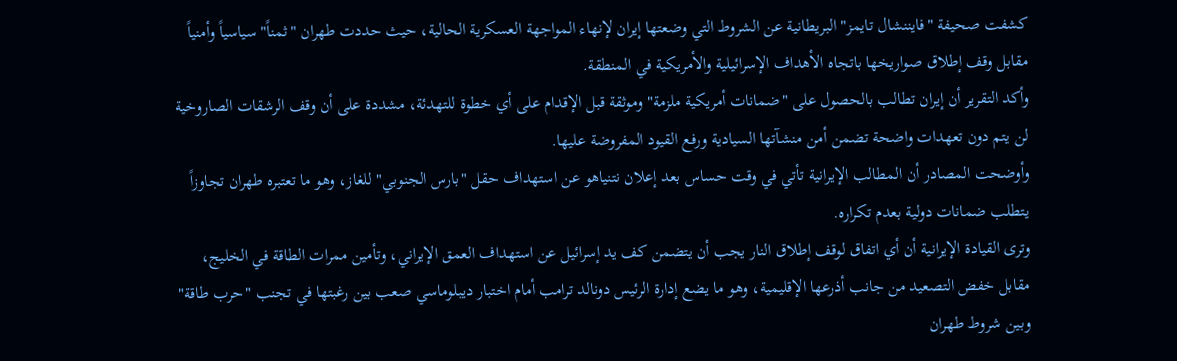كشفت صحيفة "فايننشال تايمز" البريطانية عن الشروط التي وضعتها إيران لإنهاء المواجهة العسكرية الحالية، حيث حددت طهران "ثمناً" سياسياً وأمنياً مقابل وقف إطلاق صواريخها باتجاه الأهداف الإسرائيلية والأمريكية في المنطقة.
وأكد التقرير أن إيران تطالب بالحصول على "ضمانات أمريكية ملزمة" وموثقة قبل الإقدام على أي خطوة للتهدئة، مشددة على أن وقف الرشقات الصاروخية لن يتم دون تعهدات واضحة تضمن أمن منشآتها السيادية ورفع القيود المفروضة عليها.
وأوضحت المصادر أن المطالب الإيرانية تأتي في وقت حساس بعد إعلان نتنياهو عن استهداف حقل "بارس الجنوبي" للغاز، وهو ما تعتبره طهران تجاوزاً يتطلب ضمانات دولية بعدم تكراره.
وترى القيادة الإيرانية أن أي اتفاق لوقف إطلاق النار يجب أن يتضمن كف يد إسرائيل عن استهداف العمق الإيراني، وتأمين ممرات الطاقة في الخليج، مقابل خفض التصعيد من جانب أذرعها الإقليمية، وهو ما يضع إدارة الرئيس دونالد ترامب أمام اختبار ديبلوماسي صعب بين رغبتها في تجنب "حرب طاقة" وبين شروط طهران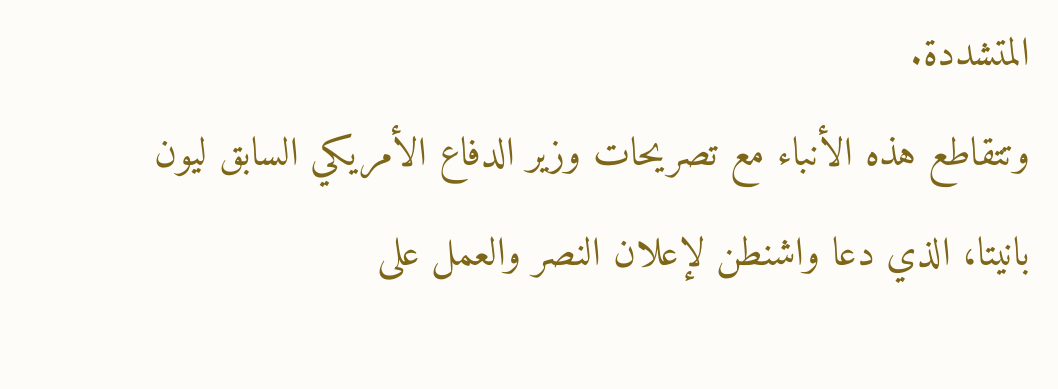المتشددة.
وتتقاطع هذه الأنباء مع تصريحات وزير الدفاع الأمريكي السابق ليون بانيتا، الذي دعا واشنطن لإعلان النصر والعمل على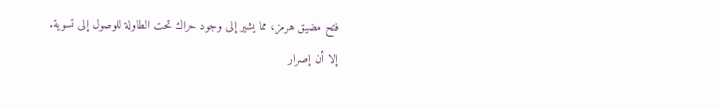فتح مضيق هرمز، مما يشير إلى وجود حراك تحت الطاولة للوصول إلى تسوية.
إلا أن إصرار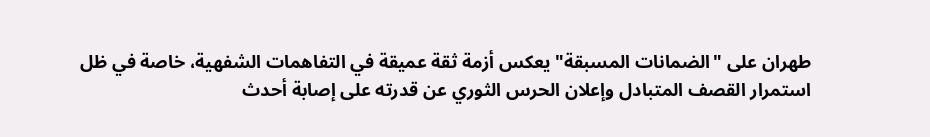طهران على "الضمانات المسبقة" يعكس أزمة ثقة عميقة في التفاهمات الشفهية، خاصة في ظل استمرار القصف المتبادل وإعلان الحرس الثوري عن قدرته على إصابة أحدث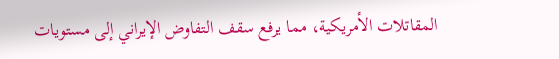المقاتلات الأمريكية، مما يرفع سقف التفاوض الإيراني إلى مستويات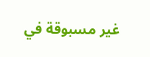غير مسبوقة في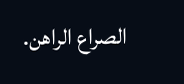الصراع الراهن.